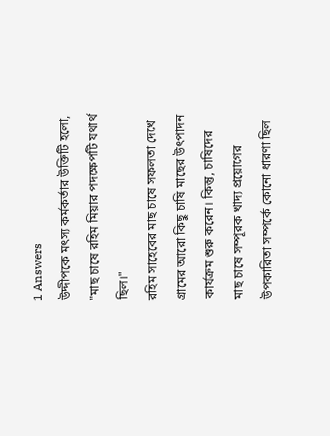1 Answers
উদ্দীপকে মৎস্য কর্মকর্তার উক্তিটি হলো, "মাছ চাষে রহিম মিয়ার পদক্ষেপটি যথার্থ ছিল।"
রহিম সাহেবের মাছ চাষে সফলতা দেখে গ্রামের আরো কিছু চাষি মাছের উৎপাদন কার্যক্রম শুরু করেন। কিন্তু, চাষিদের মাছ চাষে সম্পূরক খাদ্য প্রয়োগের উপকারিতা সম্পর্কে কোনো ধারণা ছিল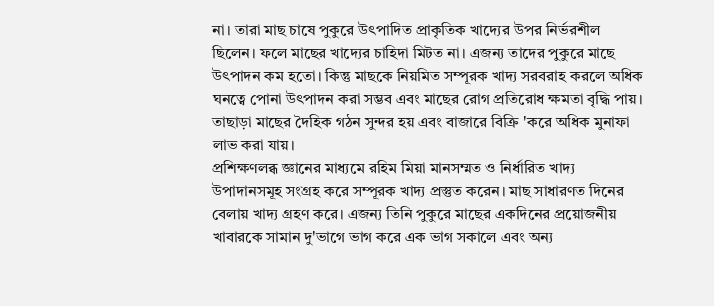না। তারা মাছ চাষে পুকুরে উৎপাদিত প্রাকৃতিক খাদ্যের উপর নির্ভরশীল ছিলেন। ফলে মাছের খাদ্যের চাহিদা মিটত না। এজন্য তাদের পুকুরে মাছে উৎপাদন কম হতো। কিন্তু মাছকে নিয়মিত সম্পূরক খাদ্য সরবরাহ করলে অধিক ঘনত্বে পোনা উৎপাদন করা সম্ভব এবং মাছের রোগ প্রতিরোধ ক্ষমতা বৃদ্ধি পায়। তাছাড়া মাছের দৈহিক গঠন সুন্দর হয় এবং বাজারে বিক্রি 'করে অধিক মুনাফা লাভ করা যায়।
প্রশিক্ষণলব্ধ জ্ঞানের মাধ্যমে রহিম মিয়া মানসম্মত ও নির্ধারিত খাদ্য উপাদানসমূহ সংগ্রহ করে সম্পূরক খাদ্য প্রস্তুত করেন। মাছ সাধারণত দিনের বেলায় খাদ্য গ্রহণ করে। এজন্য তিনি পুকুরে মাছের একদিনের প্রয়োজনীয় খাবারকে সামান দু'ভাগে ভাগ করে এক ভাগ সকালে এবং অন্য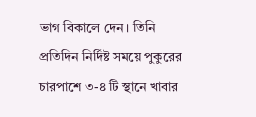ভাগ বিকালে দেন। তিনি প্রতিদিন নির্দিষ্ট সময়ে পুকুরের চারপাশে ৩-৪ টি স্থানে খাবার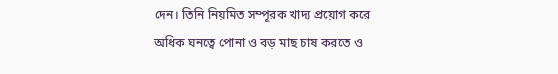দেন। তিনি নিয়মিত সম্পূরক খাদ্য প্রয়োগ করে অধিক ঘনত্বে পোনা ও বড় মাছ চাষ করতে ও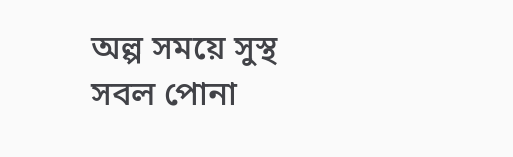অল্প সময়ে সুস্থ সবল পোনা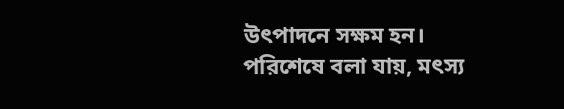উৎপাদনে সক্ষম হন।
পরিশেষে বলা যায়, মৎস্য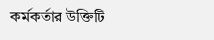কর্মকর্তার উক্তিটি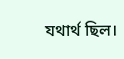যথার্থ ছিল।